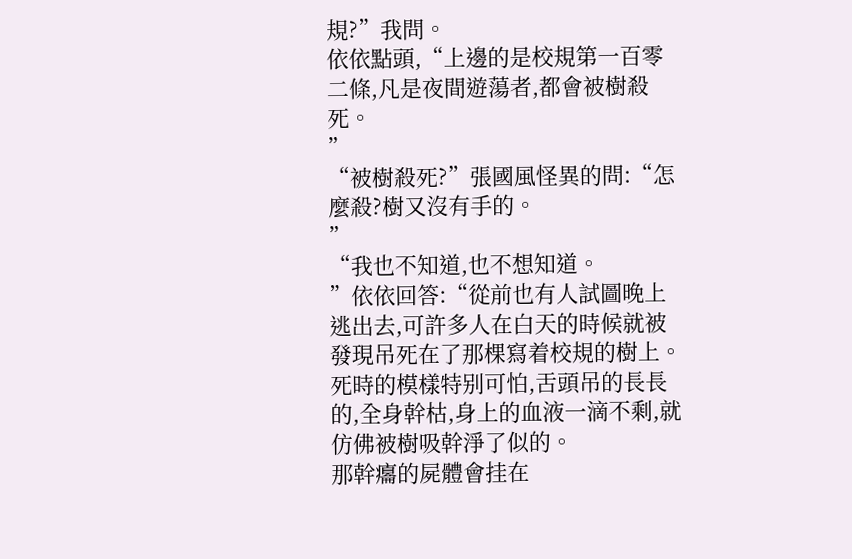規?”我問。
依依點頭,“上邊的是校規第一百零二條,凡是夜間遊蕩者,都會被樹殺死。
”
“被樹殺死?”張國風怪異的問:“怎麼殺?樹又沒有手的。
”
“我也不知道,也不想知道。
”依依回答:“從前也有人試圖晚上逃出去,可許多人在白天的時候就被發現吊死在了那棵寫着校規的樹上。
死時的模樣特别可怕,舌頭吊的長長的,全身幹枯,身上的血液一滴不剩,就仿佛被樹吸幹淨了似的。
那幹癟的屍體會挂在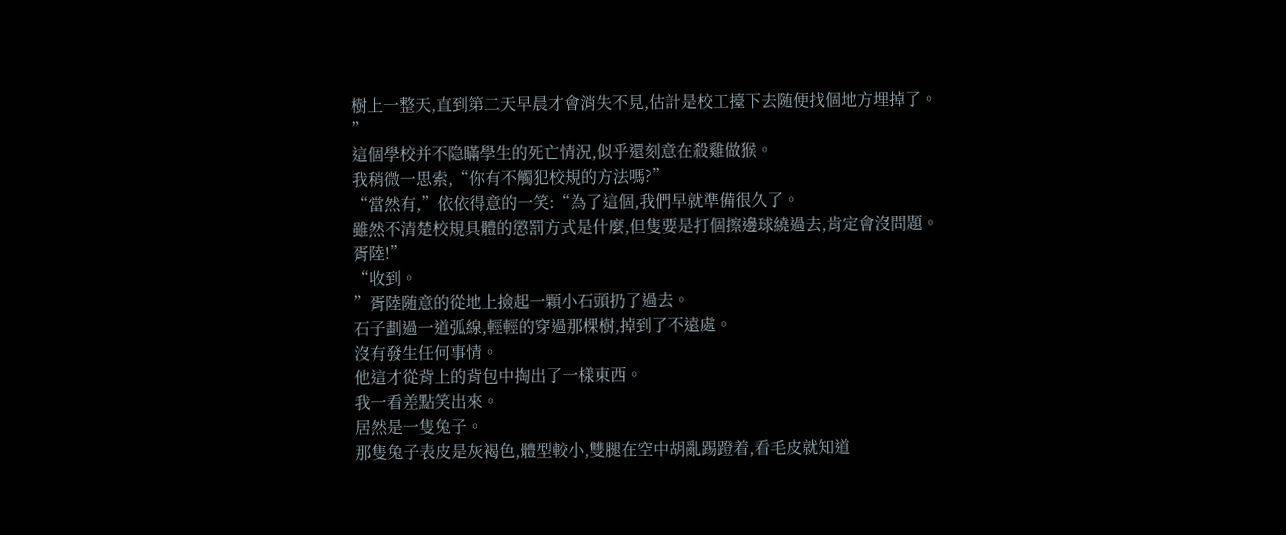樹上一整天,直到第二天早晨才會消失不見,估計是校工擡下去随便找個地方埋掉了。
”
這個學校并不隐瞞學生的死亡情況,似乎還刻意在殺雞做猴。
我稍微一思索,“你有不觸犯校規的方法嗎?”
“當然有,”依依得意的一笑:“為了這個,我們早就準備很久了。
雖然不清楚校規具體的懲罰方式是什麼,但隻要是打個擦邊球繞過去,肯定會沒問題。
胥陸!”
“收到。
”胥陸随意的從地上撿起一顆小石頭扔了過去。
石子劃過一道弧線,輕輕的穿過那棵樹,掉到了不遠處。
沒有發生任何事情。
他這才從背上的背包中掏出了一樣東西。
我一看差點笑出來。
居然是一隻兔子。
那隻兔子表皮是灰褐色,體型較小,雙腿在空中胡亂踢蹬着,看毛皮就知道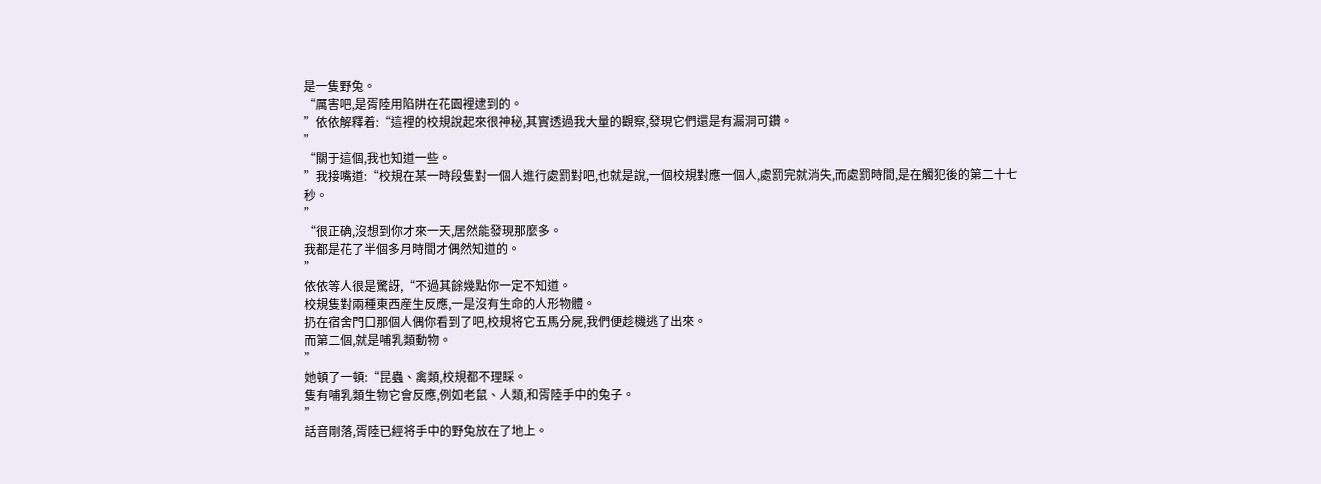是一隻野兔。
“厲害吧,是胥陸用陷阱在花園裡逮到的。
”依依解釋着:“這裡的校規說起來很神秘,其實透過我大量的觀察,發現它們還是有漏洞可鑽。
”
“關于這個,我也知道一些。
”我接嘴道:“校規在某一時段隻對一個人進行處罰對吧,也就是說,一個校規對應一個人,處罰完就消失,而處罰時間,是在觸犯後的第二十七秒。
”
“很正确,沒想到你才來一天,居然能發現那麼多。
我都是花了半個多月時間才偶然知道的。
”
依依等人很是驚訝,“不過其餘幾點你一定不知道。
校規隻對兩種東西産生反應,一是沒有生命的人形物體。
扔在宿舍門口那個人偶你看到了吧,校規将它五馬分屍,我們便趁機逃了出來。
而第二個,就是哺乳類動物。
”
她頓了一頓:“昆蟲、禽類,校規都不理睬。
隻有哺乳類生物它會反應,例如老鼠、人類,和胥陸手中的兔子。
”
話音剛落,胥陸已經将手中的野兔放在了地上。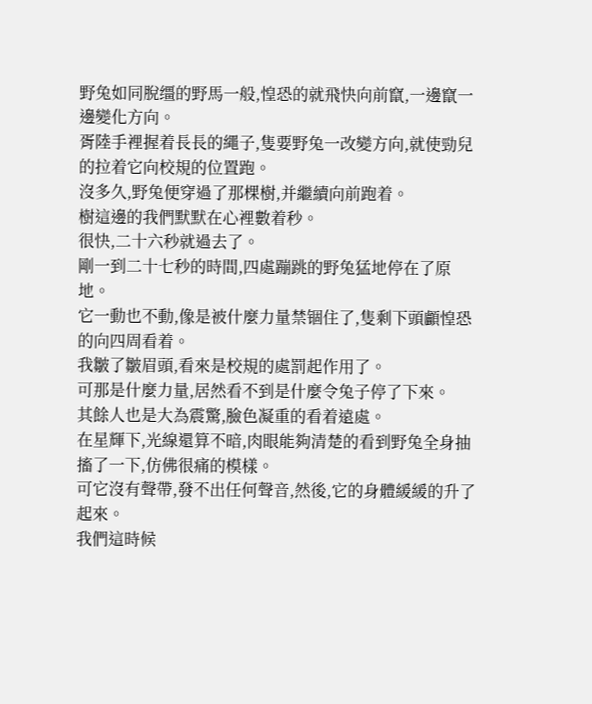野兔如同脫缰的野馬一般,惶恐的就飛快向前竄,一邊竄一邊變化方向。
胥陸手裡握着長長的繩子,隻要野兔一改變方向,就使勁兒的拉着它向校規的位置跑。
沒多久,野兔便穿過了那棵樹,并繼續向前跑着。
樹這邊的我們默默在心裡數着秒。
很快,二十六秒就過去了。
剛一到二十七秒的時間,四處蹦跳的野兔猛地停在了原地。
它一動也不動,像是被什麼力量禁锢住了,隻剩下頭顱惶恐的向四周看着。
我皺了皺眉頭,看來是校規的處罰起作用了。
可那是什麼力量,居然看不到是什麼令兔子停了下來。
其餘人也是大為震驚,臉色凝重的看着遠處。
在星輝下,光線還算不暗,肉眼能夠清楚的看到野兔全身抽搐了一下,仿佛很痛的模樣。
可它沒有聲帶,發不出任何聲音,然後,它的身體緩緩的升了起來。
我們這時候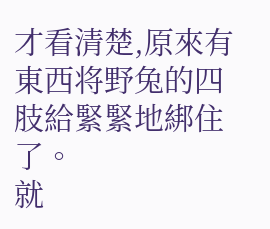才看清楚,原來有東西将野兔的四肢給緊緊地綁住了。
就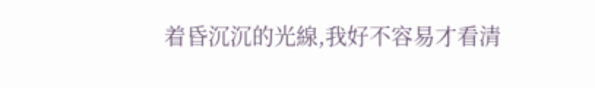着昏沉沉的光線,我好不容易才看清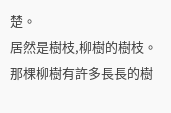楚。
居然是樹枝,柳樹的樹枝。
那棵柳樹有許多長長的樹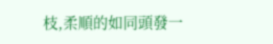枝,柔順的如同頭發一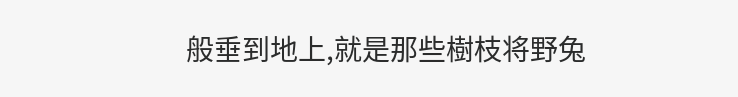般垂到地上,就是那些樹枝将野兔